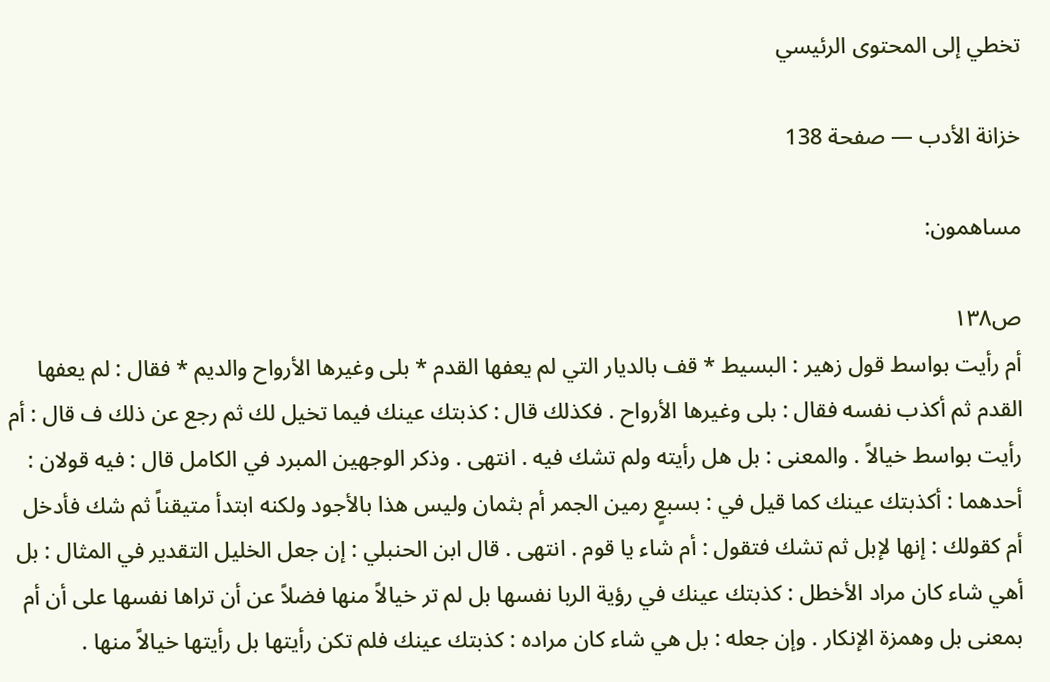تخطي إلى المحتوى الرئيسي

خزانة الأدب — صفحة 138

مساهمون:

ص١٣٨
أم رأيت بواسط قول زهير : البسيط * قف بالديار التي لم يعفها القدم * بلى وغيرها الأرواح والديم * فقال : لم يعفها القدم ثم أكذب نفسه فقال : بلى وغيرها الأرواح . فكذلك قال : كذبتك عينك فيما تخيل لك ثم رجع عن ذلك ف قال : أم رأيت بواسط خيالاً . والمعنى : بل هل رأيته ولم تشك فيه . انتهى . وذكر الوجهين المبرد في الكامل قال : فيه قولان : أحدهما : أكذبتك عينك كما قيل في : بسبعٍ رمين الجمر أم بثمان وليس هذا بالأجود ولكنه ابتدأ متيقناً ثم شك فأدخل أم كقولك : إنها لإبل ثم تشك فتقول : أم شاء يا قوم . انتهى . قال ابن الحنبلي : إن جعل الخليل التقدير في المثال : بل أهي شاء كان مراد الأخطل : كذبتك عينك في رؤية الربا نفسها بل لم تر خيالاً منها فضلاً عن أن تراها نفسها على أن أم بمعنى بل وهمزة الإنكار . وإن جعله : بل هي شاء كان مراده : كذبتك عينك فلم تكن رأيتها بل رأيتها خيالاً منها .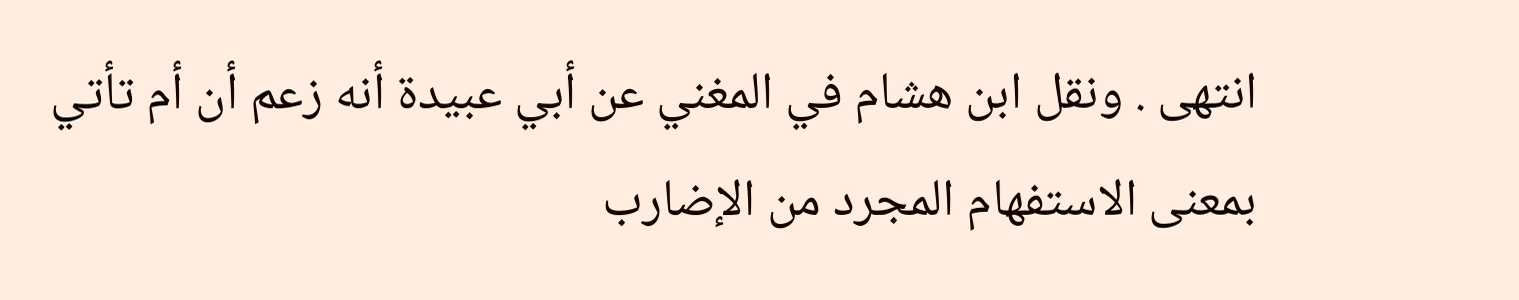انتهى . ونقل ابن هشام في المغني عن أبي عبيدة أنه زعم أن أم تأتي بمعنى الاستفهام المجرد من الإضارب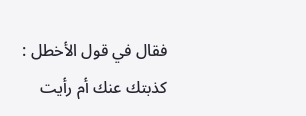فقال في قول الأخطل : كذبتك عنك أم رأيت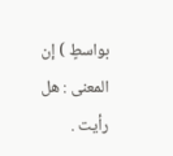بواسطٍ ) إن المعنى : هل رأيت .